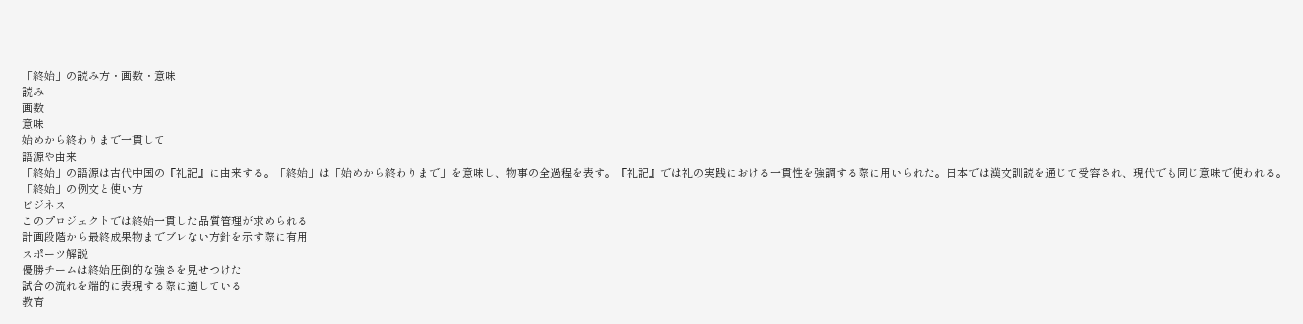「終始」の読み方・画数・意味
読み
画数
意味
始めから終わりまで一貫して
語源や由来
「終始」の語源は古代中国の『礼記』に由来する。「終始」は「始めから終わりまで」を意味し、物事の全過程を表す。『礼記』では礼の実践における一貫性を強調する際に用いられた。日本では漢文訓読を通じて受容され、現代でも同じ意味で使われる。
「終始」の例文と使い方
ビジネス
このプロジェクトでは終始一貫した品質管理が求められる
計画段階から最終成果物までブレない方針を示す際に有用
スポーツ解説
優勝チームは終始圧倒的な強さを見せつけた
試合の流れを端的に表現する際に適している
教育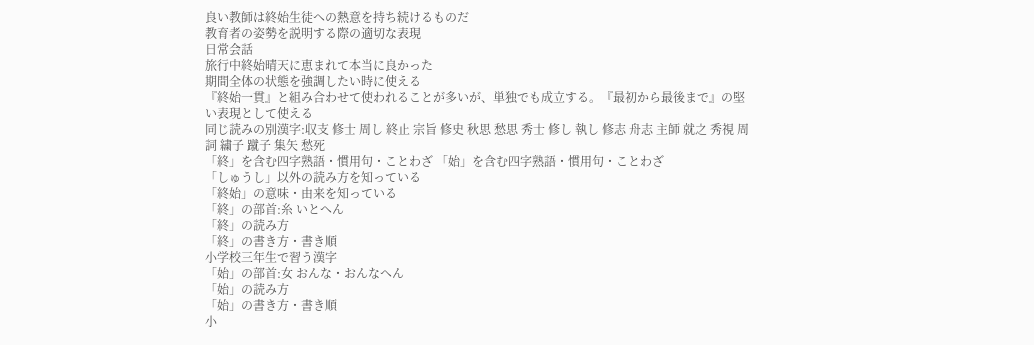良い教師は終始生徒への熱意を持ち続けるものだ
教育者の姿勢を説明する際の適切な表現
日常会話
旅行中終始晴天に恵まれて本当に良かった
期間全体の状態を強調したい時に使える
『終始一貫』と組み合わせて使われることが多いが、単独でも成立する。『最初から最後まで』の堅い表現として使える
同じ読みの別漢字:収支 修士 周し 終止 宗旨 修史 秋思 愁思 秀士 修し 執し 修志 舟志 主師 就之 秀視 周詞 繍子 蹴子 集矢 愁死
「終」を含む四字熟語・慣用句・ことわざ 「始」を含む四字熟語・慣用句・ことわざ
「しゅうし」以外の読み方を知っている
「終始」の意味・由来を知っている
「終」の部首:糸 いとへん
「終」の読み方
「終」の書き方・書き順
小学校三年生で習う漢字
「始」の部首:女 おんな・おんなへん
「始」の読み方
「始」の書き方・書き順
小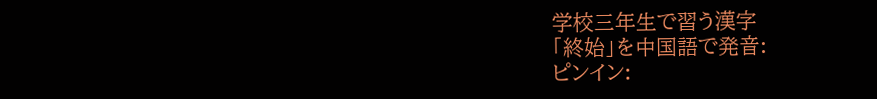学校三年生で習う漢字
「終始」を中国語で発音:
ピンイン: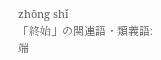zhōng shǐ
「終始」の関連語・類義語:
端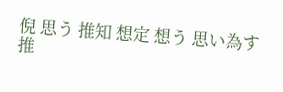倪 思う 推知 想定 想う 思い為す 推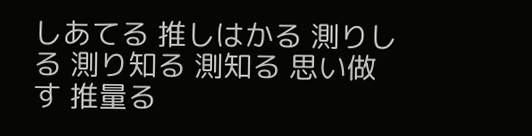しあてる 推しはかる 測りしる 測り知る 測知る 思い做す 推量る